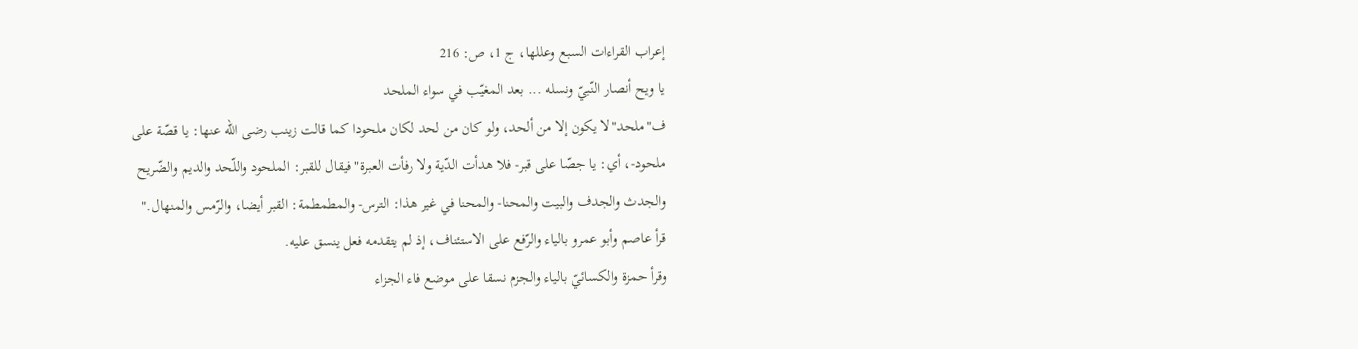إعراب القراءات السبع وعللها، ج 1، ص: 216
يا ويح أنصار النّبيّ ونسله ... بعد المغيّب في سواء الملحد
ف"ملحد"لا يكون إلا من ألحد، ولو كان من لحد لكان ملحودا كما قالت زينب رضى اللّه عنها: يا قصّة على ملحود-، أي: يا جصّا على قبر- فلا هدأت الدّية ولا رفأت العبرة"فيقال للقبر: الملحود واللّحد والديم والضّريح والجدث والجدف والبيت والمحنا- والمحنا في غير هذا: الترس- والمطمطمة: القبر أيضا، والرّمس والمنهال."
قرأ عاصم وأبو عمرو بالياء والرّفع على الاستئناف، إذ لم يتقدمه فعل ينسق عليه.
وقرأ حمزة والكسائيّ بالياء والجزم نسقا على موضع فاء الجزاء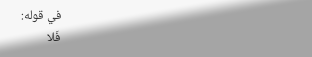في قوله:
فَلا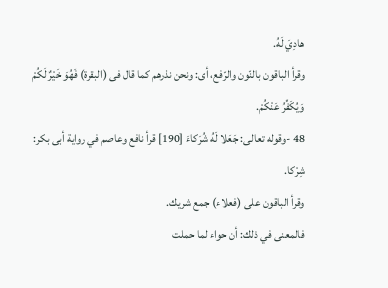هادِيَ لَهُ.
وقرأ الباقون بالنّون والرّفع، أى: ونحن نذرهم كما قال فى (البقرة) فَهُوَ خَيْرٌ لَكُمْ وَيُكَفِّرُ عَنْكُمْ.
48 -وقوله تعالى: جَعَلا لَهُ شُرَكاءَ [190] قرأ نافع وعاصم في رواية أبى بكر: شِرْكا.
وقرأ الباقون على (فعلاء) جمع شريك.
فالمعنى في ذلك: أن حواء لما حملت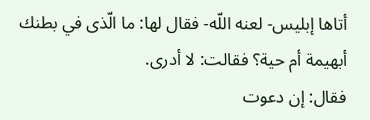أتاها إبليس- لعنه اللّه- فقال لها: ما الّذى في بطنك أبهيمة أم حية؟ فقالت: لا أدرى.
فقال: إن دعوت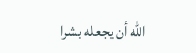اللّه أن يجعله بشرا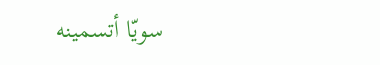سويّا أتسمينه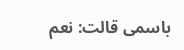باسمى قالت: نعم